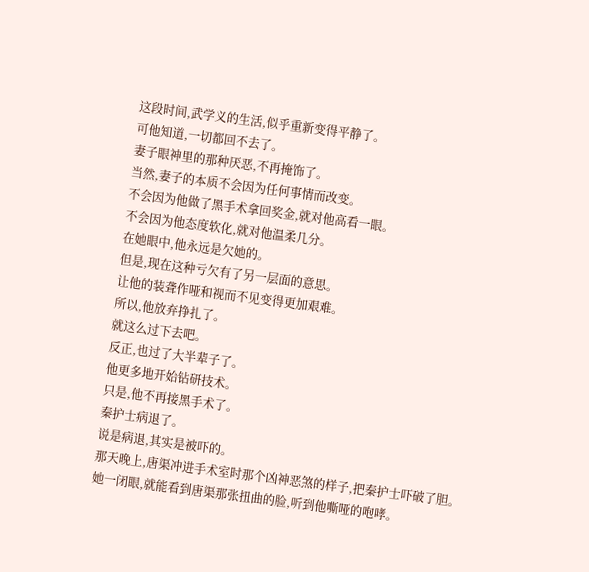这段时间,武学义的生活,似乎重新变得平静了。
可他知道,一切都回不去了。
妻子眼神里的那种厌恶,不再掩饰了。
当然,妻子的本质不会因为任何事情而改变。
不会因为他做了黑手术拿回奖金,就对他高看一眼。
不会因为他态度软化,就对他温柔几分。
在她眼中,他永远是欠她的。
但是,现在这种亏欠有了另一层面的意思。
让他的装聋作哑和视而不见变得更加艰难。
所以,他放弃挣扎了。
就这么过下去吧。
反正,也过了大半辈子了。
他更多地开始钻研技术。
只是,他不再接黑手术了。
秦护士病退了。
说是病退,其实是被吓的。
那天晚上,唐渠冲进手术室时那个凶神恶煞的样子,把秦护士吓破了胆。
她一闭眼,就能看到唐渠那张扭曲的脸,听到他嘶哑的咆哮。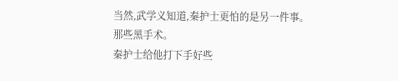当然,武学义知道,秦护士更怕的是另一件事。
那些黑手术。
秦护士给他打下手好些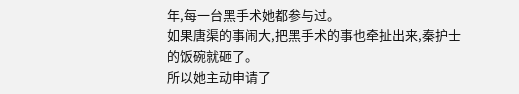年,每一台黑手术她都参与过。
如果唐渠的事闹大,把黑手术的事也牵扯出来,秦护士的饭碗就砸了。
所以她主动申请了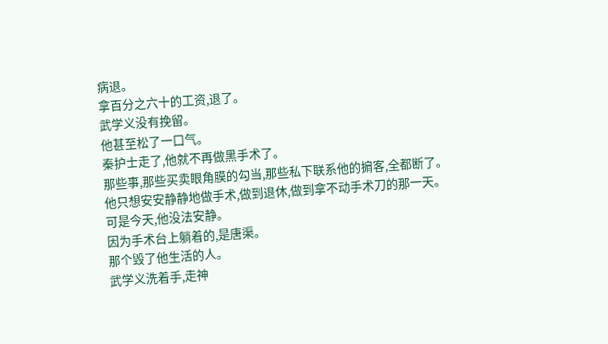病退。
拿百分之六十的工资,退了。
武学义没有挽留。
他甚至松了一口气。
秦护士走了,他就不再做黑手术了。
那些事,那些买卖眼角膜的勾当,那些私下联系他的掮客,全都断了。
他只想安安静静地做手术,做到退休,做到拿不动手术刀的那一天。
可是今天,他没法安静。
因为手术台上躺着的,是唐渠。
那个毁了他生活的人。
武学义洗着手,走神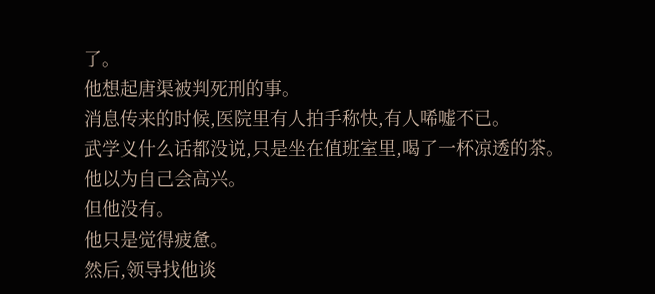了。
他想起唐渠被判死刑的事。
消息传来的时候,医院里有人拍手称快,有人唏嘘不已。
武学义什么话都没说,只是坐在值班室里,喝了一杯凉透的茶。
他以为自己会高兴。
但他没有。
他只是觉得疲惫。
然后,领导找他谈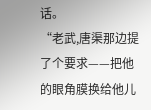话。
“老武,唐渠那边提了个要求——把他的眼角膜换给他儿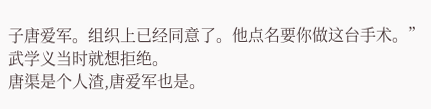子唐爱军。组织上已经同意了。他点名要你做这台手术。”
武学义当时就想拒绝。
唐渠是个人渣,唐爱军也是。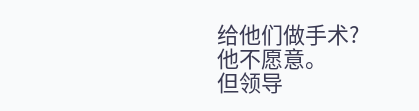给他们做手术?
他不愿意。
但领导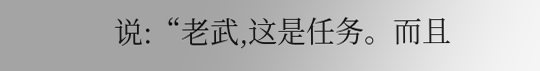说:“老武,这是任务。而且